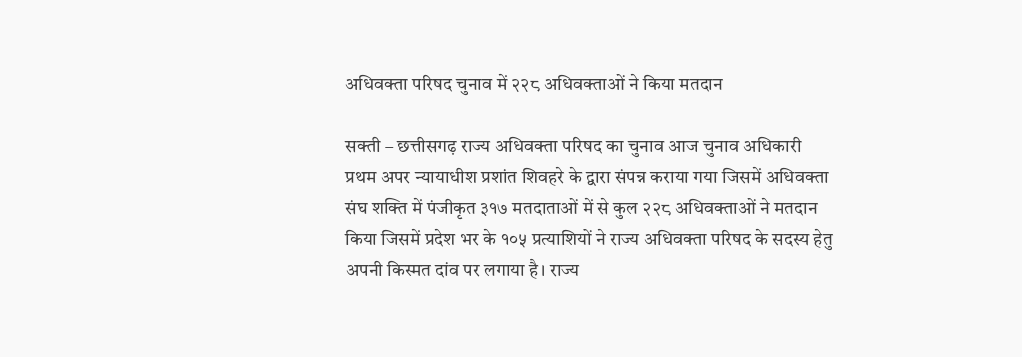अधिवक्ता परिषद चुनाव में २२८ अधिवक्ताओं ने किया मतदान

सक्ती – छत्तीसगढ़ राज्य अधिवक्ता परिषद का चुनाव आज चुनाव अधिकारी प्रथम अपर न्यायाधीश प्रशांत शिवहरे के द्वारा संपन्न कराया गया जिसमें अधिवक्ता संघ शक्ति में पंजीकृत ३१७ मतदाताओं में से कुल २२८ अधिवक्ताओं ने मतदान किया जिसमें प्रदेश भर के १०५ प्रत्याशियों ने राज्य अधिवक्ता परिषद के सदस्य हेतु अपनी किस्मत दांव पर लगाया है। राज्य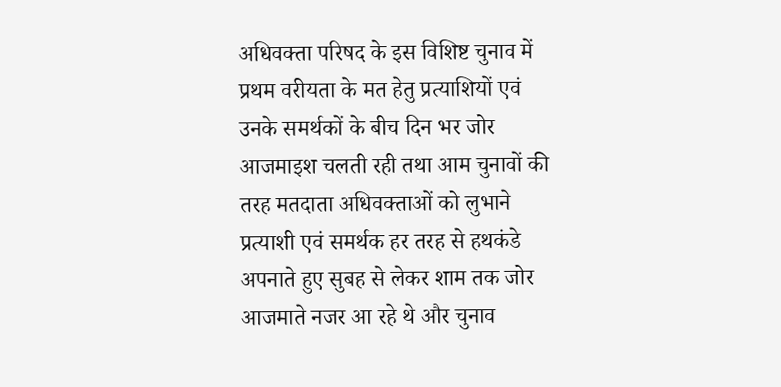अधिवक्ता परिषद के इस विशिष्ट चुनाव में प्रथम वरीयता के मत हेतु प्रत्याशियों एवं उनके समर्थकों के बीच दिन भर जोर आजमाइश चलती रही तथा आम चुनावों की तरह मतदाता अधिवक्ताओं को लुभाने प्रत्याशी एवं समर्थक हर तरह से हथकंडे अपनाते हुए सुबह से लेकर शाम तक जोर आजमाते नजर आ रहे थे और चुनाव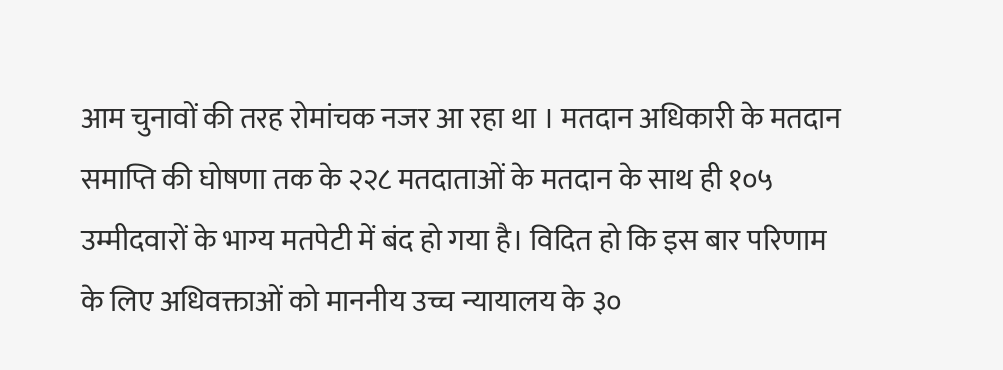आम चुनावों की तरह रोमांचक नजर आ रहा था । मतदान अधिकारी के मतदान समाप्ति की घोषणा तक के २२८ मतदाताओं के मतदान के साथ ही १०५ उम्मीदवारों के भाग्य मतपेटी में बंद हो गया है। विदित हो कि इस बार परिणाम के लिए अधिवक्ताओं को माननीय उच्च न्यायालय के ३०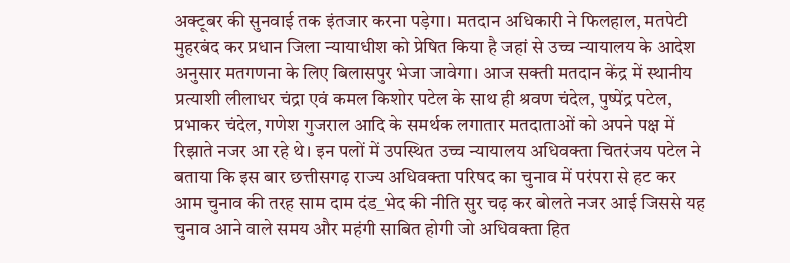अक्टूबर की सुनवाई तक इंतजार करना पड़ेगा। मतदान अधिकारी ने फिलहाल, मतपेटी मुहरबंद कर प्रधान जिला न्यायाधीश को प्रेषित किया है जहां से उच्च न्यायालय के आदेश अनुसार मतगणना के लिए बिलासपुर भेजा जावेगा। आज सक्ती मतदान केंद्र में स्थानीय प्रत्याशी लीलाधर चंद्रा एवं कमल किशोर पटेल के साथ ही श्रवण चंदेल, पुष्पेंद्र पटेल, प्रभाकर चंदेल, गणेश गुजराल आदि के समर्थक लगातार मतदाताओं को अपने पक्ष में रिझाते नजर आ रहे थे। इन पलों में उपस्थित उच्च न्यायालय अधिवक्ता चितरंजय पटेल ने बताया कि इस बार छत्तीसगढ़ राज्य अधिवक्ता परिषद का चुनाव में परंपरा से हट कर आम चुनाव की तरह साम दाम दंड_भेद की नीति सुर चढ़ कर बोलते नजर आई जिससे यह चुनाव आने वाले समय और महंगी साबित होगी जो अधिवक्ता हित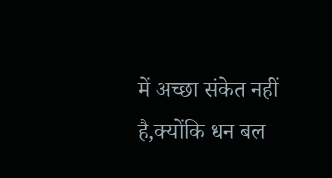में अच्छा संकेत नहीं है,क्योंकि धन बल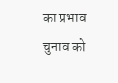का प्रभाव चुनाव को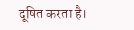दूषित करता है।